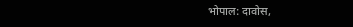भोपाल: दावोस,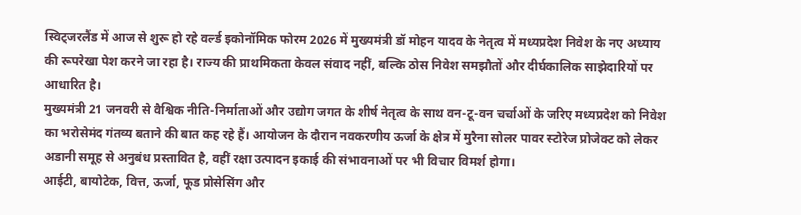स्विट्जरलैंड में आज से शुरू हो रहे वर्ल्ड इकोनॉमिक फोरम 2026 में मुख्यमंत्री डॉ मोहन यादव के नेतृत्व में मध्यप्रदेश निवेश के नए अध्याय की रूपरेखा पेश करने जा रहा है। राज्य की प्राथमिकता केवल संवाद नहीं, बल्कि ठोस निवेश समझौतों और दीर्घकालिक साझेदारियों पर आधारित है।
मुख्यमंत्री 21 जनवरी से वैश्विक नीति-निर्माताओं और उद्योग जगत के शीर्ष नेतृत्व के साथ वन-टू-वन चर्चाओं के जरिए मध्यप्रदेश को निवेश का भरोसेमंद गंतव्य बताने की बात कह रहे हैं। आयोजन के दौरान नवकरणीय ऊर्जा के क्षेत्र में मुरैना सोलर पावर स्टोरेज प्रोजेक्ट को लेकर अडानी समूह से अनुबंध प्रस्तावित है, वहीं रक्षा उत्पादन इकाई की संभावनाओं पर भी विचार विमर्श होगा।
आईटी, बायोटेक, वित्त, ऊर्जा, फूड प्रोसेसिंग और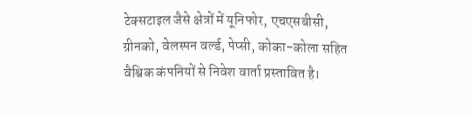टेक्सटाइल जैसे क्षेत्रों में यूनिफोर, एचएसबीसी, ग्रीनको, वेलस्पन वर्ल्ड, पेप्सी, कोका-कोला सहित वैश्विक कंपनियों से निवेश वार्ता प्रस्तावित है।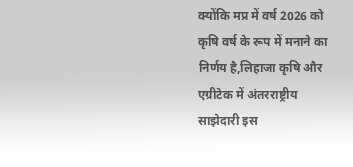क्योंकि मप्र में वर्ष 2026 को कृषि वर्ष के रूप में मनाने का निर्णय है,लिहाजा कृषि और एग्रीटेक में अंतरराष्ट्रीय साझेदारी इस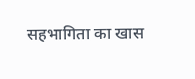सहभागिता का खास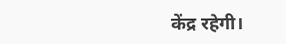केंद्र रहेगी।